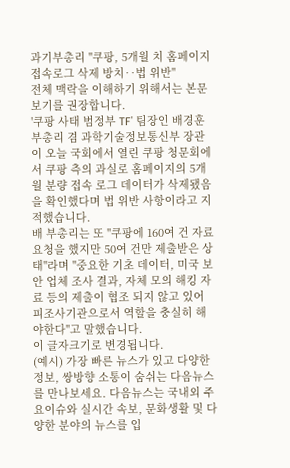과기부총리 "쿠팡, 5개월 치 홈페이지 접속로그 삭제 방치‥법 위반"
전체 맥락을 이해하기 위해서는 본문 보기를 권장합니다.
'쿠팡 사태 범정부 TF' 팀장인 배경훈 부총리 겸 과학기술정보통신부 장관이 오늘 국회에서 열린 쿠팡 청문회에서 쿠팡 측의 과실로 홈페이지의 5개월 분량 접속 로그 데이터가 삭제됐음을 확인했다며 법 위반 사항이라고 지적했습니다.
배 부총리는 또 "쿠팡에 160여 건 자료 요청을 했지만 50여 건만 제출받은 상태"라며 "중요한 기초 데이터, 미국 보안 업체 조사 결과, 자체 모의 해킹 자료 등의 제출이 협조 되지 않고 있어 피조사기관으로서 역할을 충실히 해야한다"고 말했습니다.
이 글자크기로 변경됩니다.
(예시) 가장 빠른 뉴스가 있고 다양한 정보, 쌍방향 소통이 숨쉬는 다음뉴스를 만나보세요. 다음뉴스는 국내외 주요이슈와 실시간 속보, 문화생활 및 다양한 분야의 뉴스를 입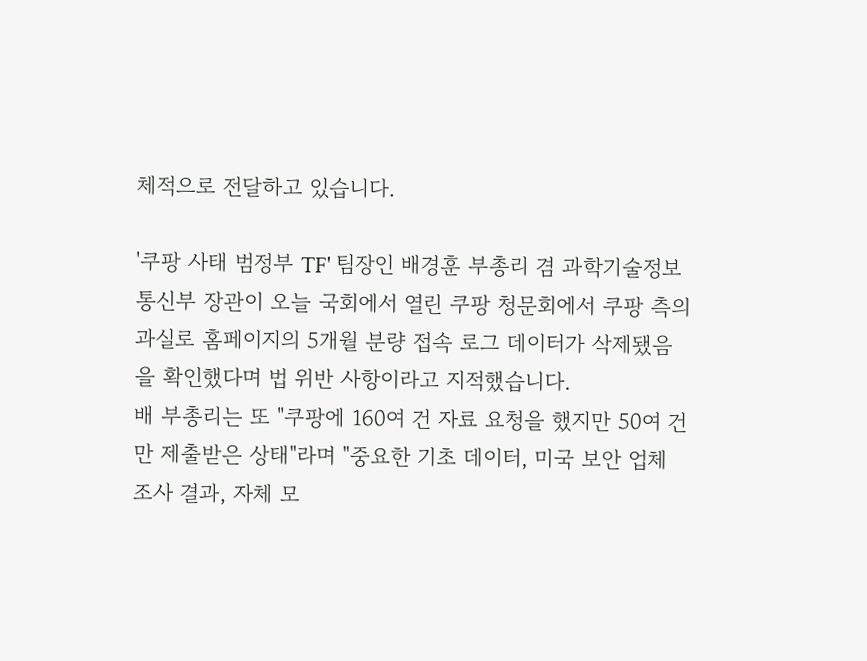체적으로 전달하고 있습니다.

'쿠팡 사태 범정부 TF' 팀장인 배경훈 부총리 겸 과학기술정보통신부 장관이 오늘 국회에서 열린 쿠팡 청문회에서 쿠팡 측의 과실로 홈페이지의 5개월 분량 접속 로그 데이터가 삭제됐음을 확인했다며 법 위반 사항이라고 지적했습니다.
배 부총리는 또 "쿠팡에 160여 건 자료 요청을 했지만 50여 건만 제출받은 상태"라며 "중요한 기초 데이터, 미국 보안 업체 조사 결과, 자체 모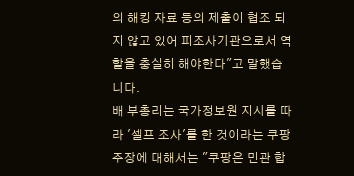의 해킹 자료 등의 제출이 협조 되지 않고 있어 피조사기관으로서 역할을 충실히 해야한다"고 말했습니다.
배 부총리는 국가정보원 지시를 따라 '셀프 조사'를 한 것이라는 쿠팡 주장에 대해서는 "쿠팡은 민관 합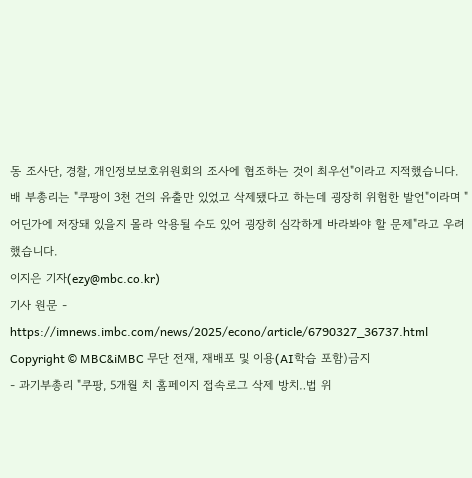동 조사단, 경찰, 개인정보보호위원회의 조사에 협조하는 것이 최우선"이라고 지적했습니다.
배 부총리는 "쿠팡이 3천 건의 유출만 있었고 삭제됐다고 하는데 굉장히 위험한 발언"이라며 "어딘가에 저장돼 있을지 몰라 악용될 수도 있어 굉장히 심각하게 바라봐야 할 문제"라고 우려했습니다.
이지은 기자(ezy@mbc.co.kr)
기사 원문 - https://imnews.imbc.com/news/2025/econo/article/6790327_36737.html
Copyright © MBC&iMBC 무단 전재, 재배포 및 이용(AI학습 포함)금지
- 과기부총리 "쿠팡, 5개월 치 홈페이지 접속로그 삭제 방치‥법 위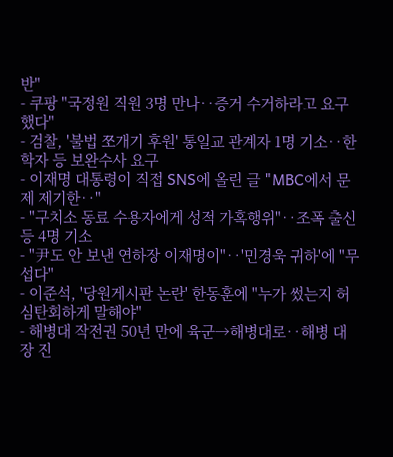반"
- 쿠팡 "국정원 직원 3명 만나‥증거 수거하라고 요구했다"
- 검찰, '불법 쪼개기 후원' 통일교 관계자 1명 기소‥한학자 등 보완수사 요구
- 이재명 대통령이 직접 SNS에 올린 글 "MBC에서 문제 제기한‥"
- "구치소 동료 수용자에게 성적 가혹행위"‥조폭 출신 등 4명 기소
- "尹도 안 보낸 연하장 이재명이"‥'민경욱 귀하'에 "무섭다"
- 이준석, '당원게시판 논란' 한동훈에 "누가 썼는지 허심탄회하게 말해야"
- 해병대 작전권 50년 만에 육군→해병대로‥해병 대장 진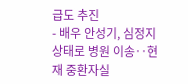급도 추진
- 배우 안성기, 심정지 상태로 병원 이송‥현재 중환자실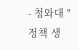- 청와대 "정책 생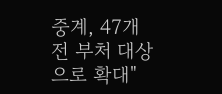중계, 47개 전 부처 대상으로 확대"